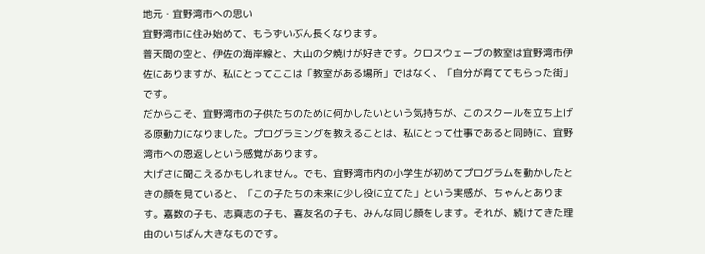地元・宜野湾市への思い
宜野湾市に住み始めて、もうずいぶん長くなります。
普天間の空と、伊佐の海岸線と、大山の夕焼けが好きです。クロスウェーブの教室は宜野湾市伊佐にありますが、私にとってここは「教室がある場所」ではなく、「自分が育ててもらった街」です。
だからこそ、宜野湾市の子供たちのために何かしたいという気持ちが、このスクールを立ち上げる原動力になりました。プログラミングを教えることは、私にとって仕事であると同時に、宜野湾市への恩返しという感覚があります。
大げさに聞こえるかもしれません。でも、宜野湾市内の小学生が初めてプログラムを動かしたときの顔を見ていると、「この子たちの未来に少し役に立てた」という実感が、ちゃんとあります。嘉数の子も、志真志の子も、喜友名の子も、みんな同じ顔をします。それが、続けてきた理由のいちばん大きなものです。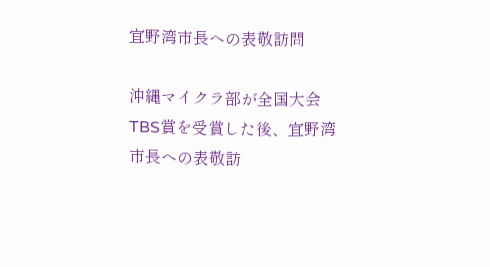宜野湾市長への表敬訪問

沖縄マイクラ部が全国大会TBS賞を受賞した後、宜野湾市長への表敬訪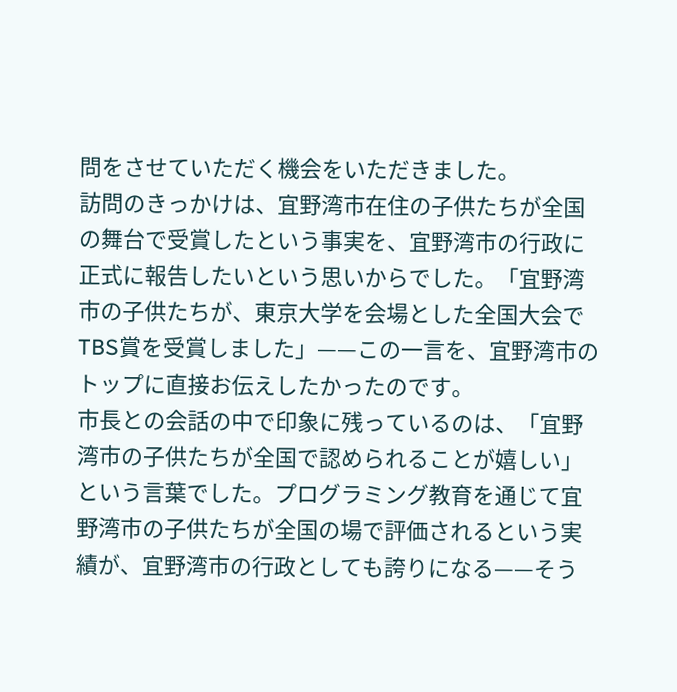問をさせていただく機会をいただきました。
訪問のきっかけは、宜野湾市在住の子供たちが全国の舞台で受賞したという事実を、宜野湾市の行政に正式に報告したいという思いからでした。「宜野湾市の子供たちが、東京大学を会場とした全国大会でTBS賞を受賞しました」——この一言を、宜野湾市のトップに直接お伝えしたかったのです。
市長との会話の中で印象に残っているのは、「宜野湾市の子供たちが全国で認められることが嬉しい」という言葉でした。プログラミング教育を通じて宜野湾市の子供たちが全国の場で評価されるという実績が、宜野湾市の行政としても誇りになる——そう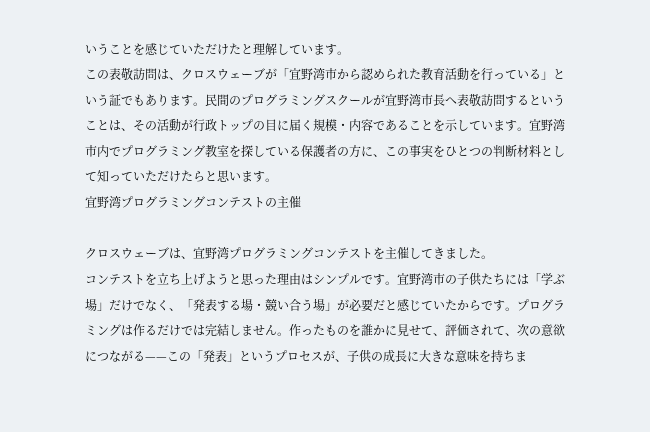いうことを感じていただけたと理解しています。
この表敬訪問は、クロスウェーブが「宜野湾市から認められた教育活動を行っている」という証でもあります。民間のプログラミングスクールが宜野湾市長へ表敬訪問するということは、その活動が行政トップの目に届く規模・内容であることを示しています。宜野湾市内でプログラミング教室を探している保護者の方に、この事実をひとつの判断材料として知っていただけたらと思います。
宜野湾プログラミングコンテストの主催

クロスウェーブは、宜野湾プログラミングコンテストを主催してきました。
コンテストを立ち上げようと思った理由はシンプルです。宜野湾市の子供たちには「学ぶ場」だけでなく、「発表する場・競い合う場」が必要だと感じていたからです。プログラミングは作るだけでは完結しません。作ったものを誰かに見せて、評価されて、次の意欲につながる——この「発表」というプロセスが、子供の成長に大きな意味を持ちま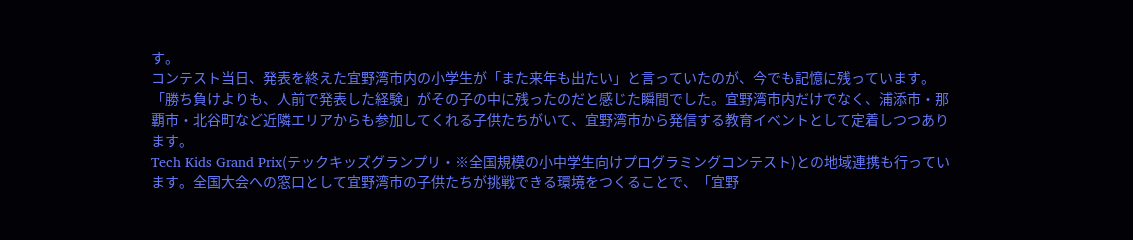す。
コンテスト当日、発表を終えた宜野湾市内の小学生が「また来年も出たい」と言っていたのが、今でも記憶に残っています。「勝ち負けよりも、人前で発表した経験」がその子の中に残ったのだと感じた瞬間でした。宜野湾市内だけでなく、浦添市・那覇市・北谷町など近隣エリアからも参加してくれる子供たちがいて、宜野湾市から発信する教育イベントとして定着しつつあります。
Tech Kids Grand Prix(テックキッズグランプリ・※全国規模の小中学生向けプログラミングコンテスト)との地域連携も行っています。全国大会への窓口として宜野湾市の子供たちが挑戦できる環境をつくることで、「宜野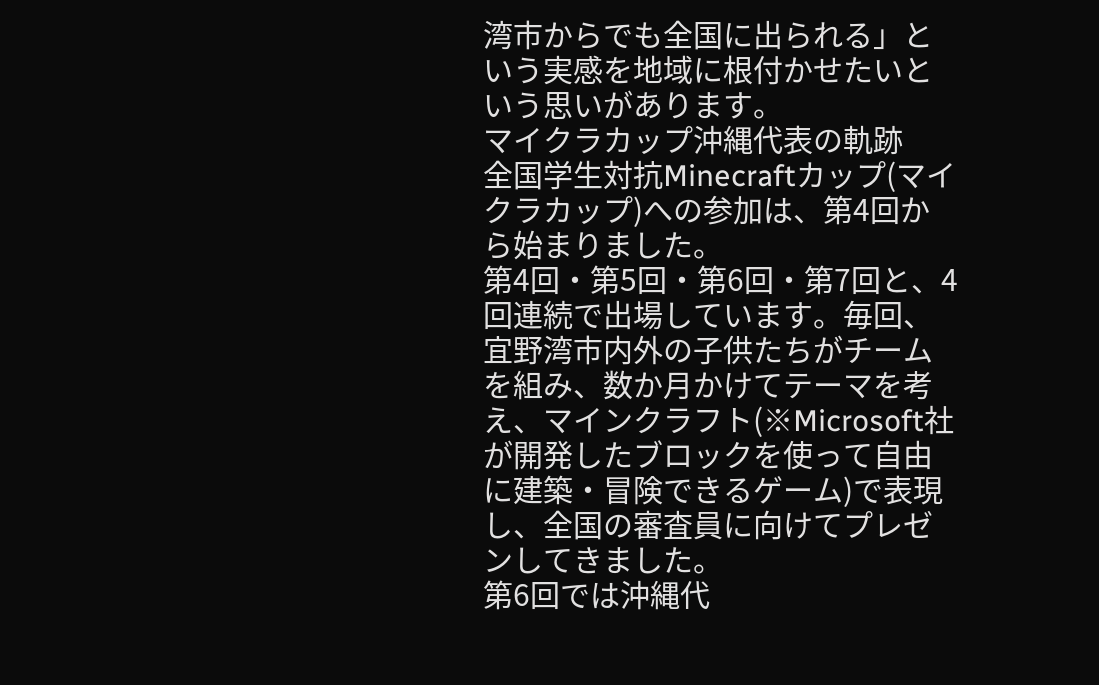湾市からでも全国に出られる」という実感を地域に根付かせたいという思いがあります。
マイクラカップ沖縄代表の軌跡
全国学生対抗Minecraftカップ(マイクラカップ)への参加は、第4回から始まりました。
第4回・第5回・第6回・第7回と、4回連続で出場しています。毎回、宜野湾市内外の子供たちがチームを組み、数か月かけてテーマを考え、マインクラフト(※Microsoft社が開発したブロックを使って自由に建築・冒険できるゲーム)で表現し、全国の審査員に向けてプレゼンしてきました。
第6回では沖縄代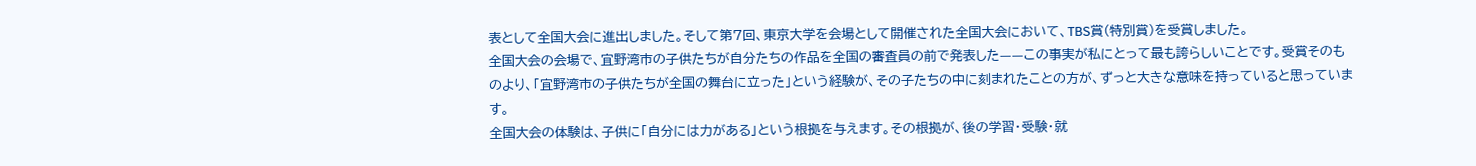表として全国大会に進出しました。そして第7回、東京大学を会場として開催された全国大会において、TBS賞(特別賞)を受賞しました。
全国大会の会場で、宜野湾市の子供たちが自分たちの作品を全国の審査員の前で発表した——この事実が私にとって最も誇らしいことです。受賞そのものより、「宜野湾市の子供たちが全国の舞台に立った」という経験が、その子たちの中に刻まれたことの方が、ずっと大きな意味を持っていると思っています。
全国大会の体験は、子供に「自分には力がある」という根拠を与えます。その根拠が、後の学習・受験・就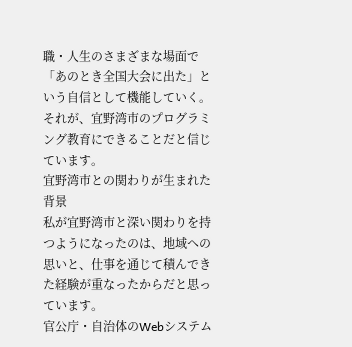職・人生のさまざまな場面で「あのとき全国大会に出た」という自信として機能していく。それが、宜野湾市のプログラミング教育にできることだと信じています。
宜野湾市との関わりが生まれた背景
私が宜野湾市と深い関わりを持つようになったのは、地域への思いと、仕事を通じて積んできた経験が重なったからだと思っています。
官公庁・自治体のWebシステム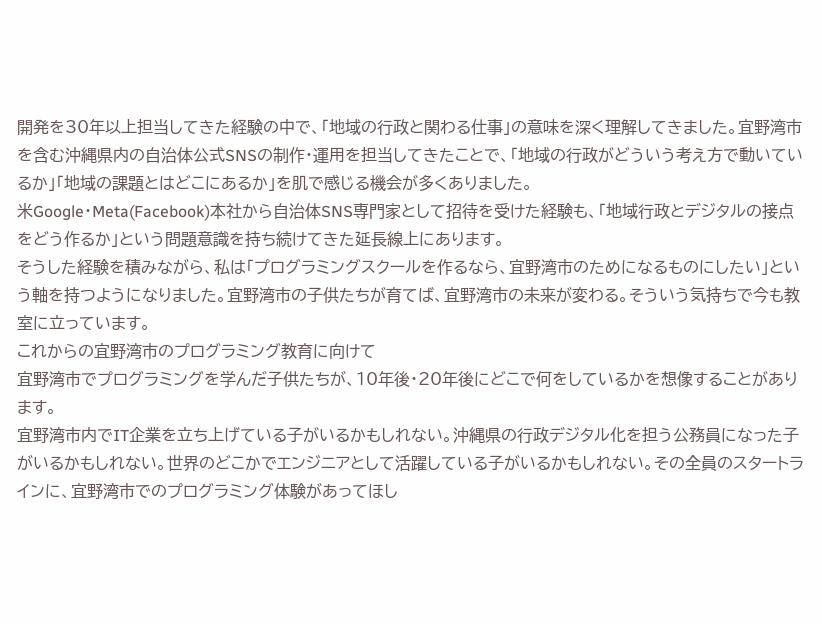開発を30年以上担当してきた経験の中で、「地域の行政と関わる仕事」の意味を深く理解してきました。宜野湾市を含む沖縄県内の自治体公式SNSの制作・運用を担当してきたことで、「地域の行政がどういう考え方で動いているか」「地域の課題とはどこにあるか」を肌で感じる機会が多くありました。
米Google・Meta(Facebook)本社から自治体SNS専門家として招待を受けた経験も、「地域行政とデジタルの接点をどう作るか」という問題意識を持ち続けてきた延長線上にあります。
そうした経験を積みながら、私は「プログラミングスクールを作るなら、宜野湾市のためになるものにしたい」という軸を持つようになりました。宜野湾市の子供たちが育てば、宜野湾市の未来が変わる。そういう気持ちで今も教室に立っています。
これからの宜野湾市のプログラミング教育に向けて
宜野湾市でプログラミングを学んだ子供たちが、10年後・20年後にどこで何をしているかを想像することがあります。
宜野湾市内でIT企業を立ち上げている子がいるかもしれない。沖縄県の行政デジタル化を担う公務員になった子がいるかもしれない。世界のどこかでエンジニアとして活躍している子がいるかもしれない。その全員のスタートラインに、宜野湾市でのプログラミング体験があってほし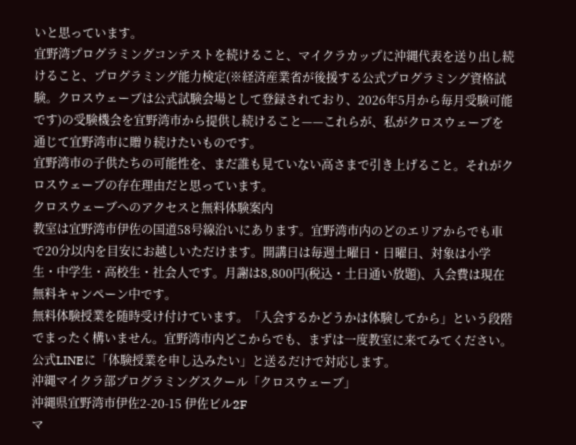いと思っています。
宜野湾プログラミングコンテストを続けること、マイクラカップに沖縄代表を送り出し続けること、プログラミング能力検定(※経済産業省が後援する公式プログラミング資格試験。クロスウェーブは公式試験会場として登録されており、2026年5月から毎月受験可能です)の受験機会を宜野湾市から提供し続けること——これらが、私がクロスウェーブを通じて宜野湾市に贈り続けたいものです。
宜野湾市の子供たちの可能性を、まだ誰も見ていない高さまで引き上げること。それがクロスウェーブの存在理由だと思っています。
クロスウェーブへのアクセスと無料体験案内
教室は宜野湾市伊佐の国道58号線沿いにあります。宜野湾市内のどのエリアからでも車で20分以内を目安にお越しいただけます。開講日は毎週土曜日・日曜日、対象は小学生・中学生・高校生・社会人です。月謝は8,800円(税込・土日通い放題)、入会費は現在無料キャンペーン中です。
無料体験授業を随時受け付けています。「入会するかどうかは体験してから」という段階でまったく構いません。宜野湾市内どこからでも、まずは一度教室に来てみてください。
公式LINEに「体験授業を申し込みたい」と送るだけで対応します。
沖縄マイクラ部プログラミングスクール「クロスウェーブ」
沖縄県宜野湾市伊佐2-20-15 伊佐ビル2F
マ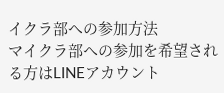イクラ部への参加方法
マイクラ部への参加を希望される方はLINEアカウント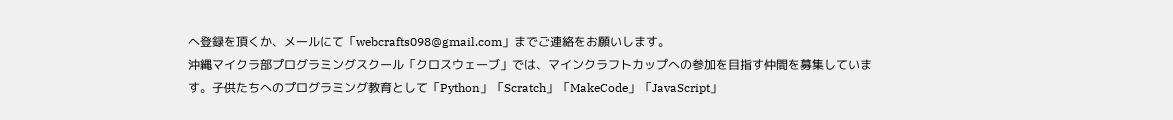へ登録を頂くか、メールにて「webcrafts098@gmail.com」までご連絡をお願いします。
沖縄マイクラ部プログラミングスクール「クロスウェーブ」では、マインクラフトカップへの参加を目指す仲間を募集しています。子供たちへのプログラミング教育として「Python」「Scratch」「MakeCode」「JavaScript」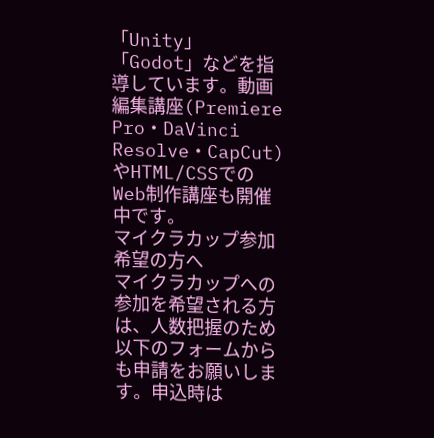「Unity」「Godot」などを指導しています。動画編集講座(Premiere Pro・DaVinci Resolve・CapCut)やHTML/CSSでのWeb制作講座も開催中です。
マイクラカップ参加希望の方へ
マイクラカップへの参加を希望される方は、人数把握のため以下のフォームからも申請をお願いします。申込時は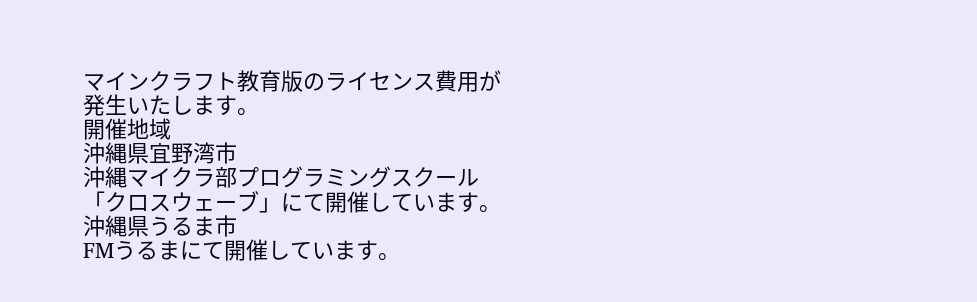マインクラフト教育版のライセンス費用が発生いたします。
開催地域
沖縄県宜野湾市
沖縄マイクラ部プログラミングスクール「クロスウェーブ」にて開催しています。
沖縄県うるま市
FMうるまにて開催しています。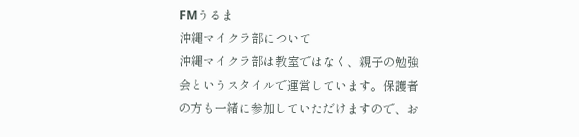FMうるま
沖縄マイクラ部について
沖縄マイクラ部は教室ではなく、親子の勉強会というスタイルで運営しています。保護者の方も一緒に参加していただけますので、お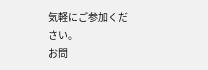気軽にご参加ください。
お問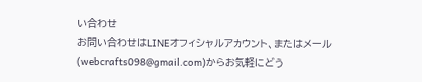い合わせ
お問い合わせはLINEオフィシャルアカウント、またはメール(webcrafts098@gmail.com)からお気軽にどう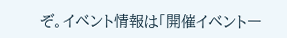ぞ。イベント情報は「開催イベント一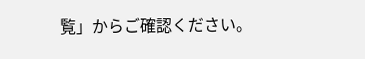覧」からご確認ください。